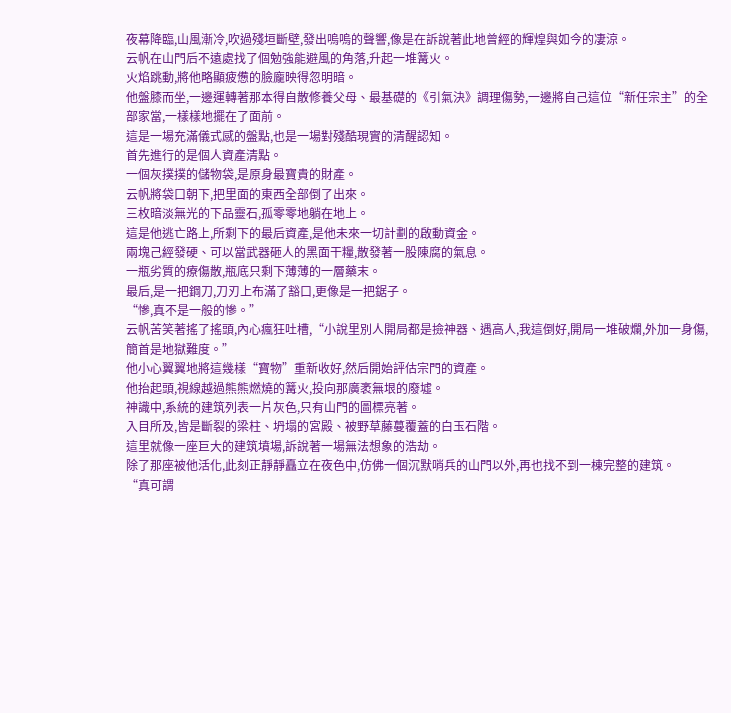夜幕降臨,山風漸冷,吹過殘垣斷壁,發出嗚嗚的聲響,像是在訴說著此地曾經的輝煌與如今的凄涼。
云帆在山門后不遠處找了個勉強能避風的角落,升起一堆篝火。
火焰跳動,將他略顯疲憊的臉龐映得忽明暗。
他盤膝而坐,一邊運轉著那本得自散修養父母、最基礎的《引氣決》調理傷勢,一邊將自己這位“新任宗主”的全部家當,一樣樣地擺在了面前。
這是一場充滿儀式感的盤點,也是一場對殘酷現實的清醒認知。
首先進行的是個人資產清點。
一個灰撲撲的儲物袋,是原身最寶貴的財產。
云帆將袋口朝下,把里面的東西全部倒了出來。
三枚暗淡無光的下品靈石,孤零零地躺在地上。
這是他逃亡路上,所剩下的最后資產,是他未來一切計劃的啟動資金。
兩塊己經發硬、可以當武器砸人的黑面干糧,散發著一股陳腐的氣息。
一瓶劣質的療傷散,瓶底只剩下薄薄的一層藥末。
最后,是一把鋼刀,刀刃上布滿了豁口,更像是一把鋸子。
“慘,真不是一般的慘。”
云帆苦笑著搖了搖頭,內心瘋狂吐槽,“小說里別人開局都是撿神器、遇高人,我這倒好,開局一堆破爛,外加一身傷,簡首是地獄難度。”
他小心翼翼地將這幾樣“寶物”重新收好,然后開始評估宗門的資產。
他抬起頭,視線越過熊熊燃燒的篝火,投向那廣袤無垠的廢墟。
神識中,系統的建筑列表一片灰色,只有山門的圖標亮著。
入目所及,皆是斷裂的梁柱、坍塌的宮殿、被野草藤蔓覆蓋的白玉石階。
這里就像一座巨大的建筑墳場,訴說著一場無法想象的浩劫。
除了那座被他活化,此刻正靜靜矗立在夜色中,仿佛一個沉默哨兵的山門以外,再也找不到一棟完整的建筑。
“真可謂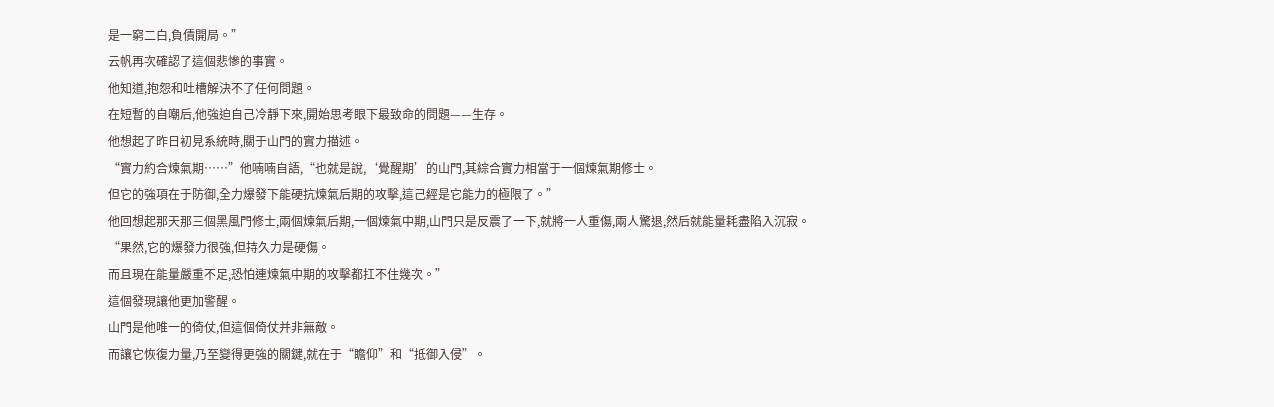是一窮二白,負債開局。”
云帆再次確認了這個悲慘的事實。
他知道,抱怨和吐槽解決不了任何問題。
在短暫的自嘲后,他強迫自己冷靜下來,開始思考眼下最致命的問題——生存。
他想起了昨日初見系統時,關于山門的實力描述。
“實力約合煉氣期……”他喃喃自語,“也就是說,‘覺醒期’的山門,其綜合實力相當于一個煉氣期修士。
但它的強項在于防御,全力爆發下能硬抗煉氣后期的攻擊,這己經是它能力的極限了。”
他回想起那天那三個黑風門修士,兩個煉氣后期,一個煉氣中期,山門只是反震了一下,就將一人重傷,兩人驚退,然后就能量耗盡陷入沉寂。
“果然,它的爆發力很強,但持久力是硬傷。
而且現在能量嚴重不足,恐怕連煉氣中期的攻擊都扛不住幾次。”
這個發現讓他更加警醒。
山門是他唯一的倚仗,但這個倚仗并非無敵。
而讓它恢復力量,乃至變得更強的關鍵,就在于“瞻仰”和“抵御入侵”。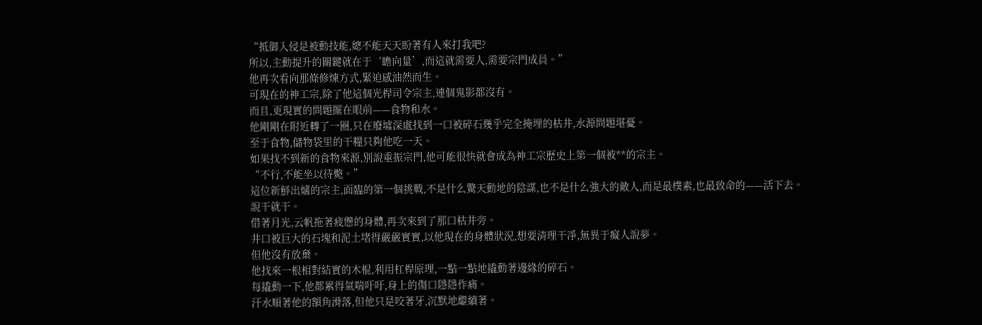“抵御入侵是被動技能,總不能天天盼著有人來打我吧?
所以,主動提升的關鍵就在于‘瞻向量’,而這就需要人,需要宗門成員。”
他再次看向那條修煉方式,緊迫感油然而生。
可現在的神工宗,除了他這個光桿司令宗主,連個鬼影都沒有。
而且,更現實的問題擺在眼前——食物和水。
他剛剛在附近轉了一圈,只在廢墟深處找到一口被碎石幾乎完全掩埋的枯井,水源問題堪憂。
至于食物,儲物袋里的干糧只夠他吃一天。
如果找不到新的食物來源,別說重振宗門,他可能很快就會成為神工宗歷史上第一個被**的宗主。
“不行,不能坐以待斃。”
這位新鮮出爐的宗主,面臨的第一個挑戰,不是什么驚天動地的陰謀,也不是什么強大的敵人,而是最樸素,也最致命的——活下去。
說干就干。
借著月光,云帆拖著疲憊的身體,再次來到了那口枯井旁。
井口被巨大的石塊和泥土堵得嚴嚴實實,以他現在的身體狀況,想要清理干凈,無異于癡人說夢。
但他沒有放棄。
他找來一根相對結實的木棍,利用杠桿原理,一點一點地撬動著邊緣的碎石。
每撬動一下,他都累得氣喘吁吁,身上的傷口隱隱作痛。
汗水順著他的額角滑落,但他只是咬著牙,沉默地繼續著。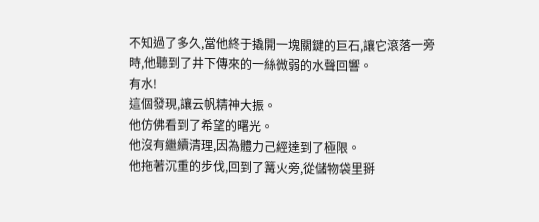不知過了多久,當他終于撬開一塊關鍵的巨石,讓它滾落一旁時,他聽到了井下傳來的一絲微弱的水聲回響。
有水!
這個發現,讓云帆精神大振。
他仿佛看到了希望的曙光。
他沒有繼續清理,因為體力己經達到了極限。
他拖著沉重的步伐,回到了篝火旁,從儲物袋里掰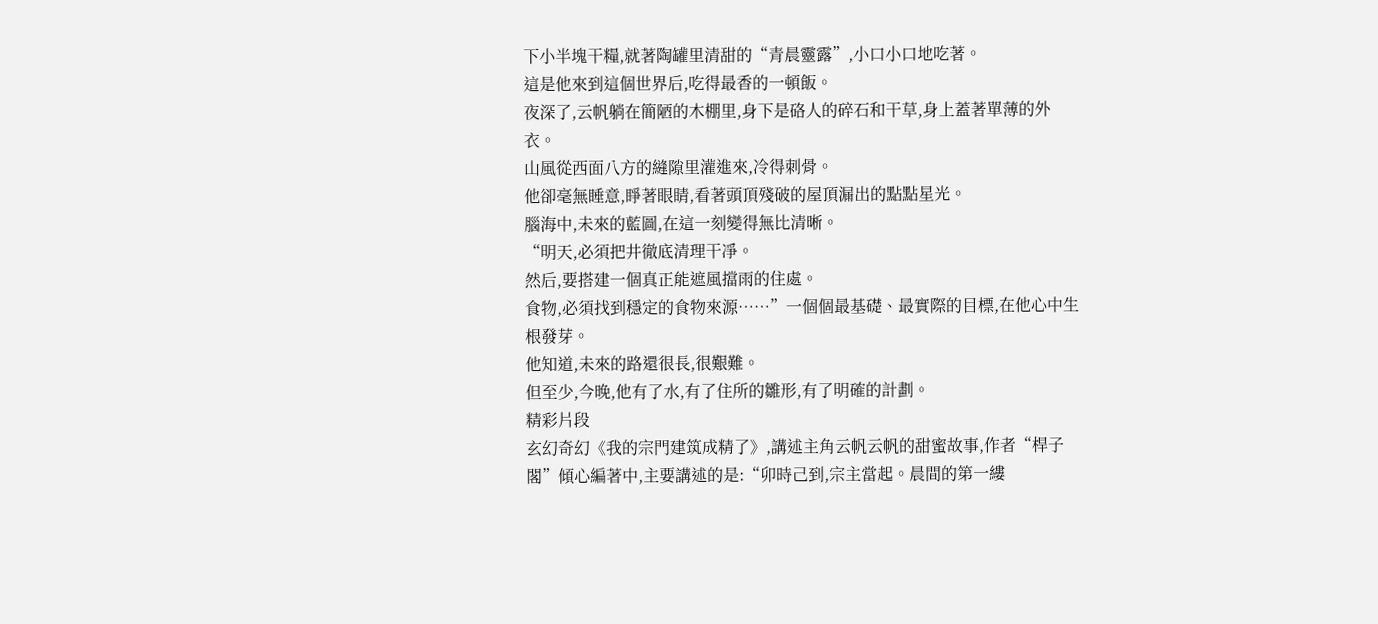下小半塊干糧,就著陶罐里清甜的“青晨靈露”,小口小口地吃著。
這是他來到這個世界后,吃得最香的一頓飯。
夜深了,云帆躺在簡陋的木棚里,身下是硌人的碎石和干草,身上蓋著單薄的外衣。
山風從西面八方的縫隙里灌進來,冷得刺骨。
他卻毫無睡意,睜著眼睛,看著頭頂殘破的屋頂漏出的點點星光。
腦海中,未來的藍圖,在這一刻變得無比清晰。
“明天,必須把井徹底清理干凈。
然后,要搭建一個真正能遮風擋雨的住處。
食物,必須找到穩定的食物來源……”一個個最基礎、最實際的目標,在他心中生根發芽。
他知道,未來的路還很長,很艱難。
但至少,今晚,他有了水,有了住所的雛形,有了明確的計劃。
精彩片段
玄幻奇幻《我的宗門建筑成精了》,講述主角云帆云帆的甜蜜故事,作者“桿子閣”傾心編著中,主要講述的是:“卯時己到,宗主當起。晨間的第一縷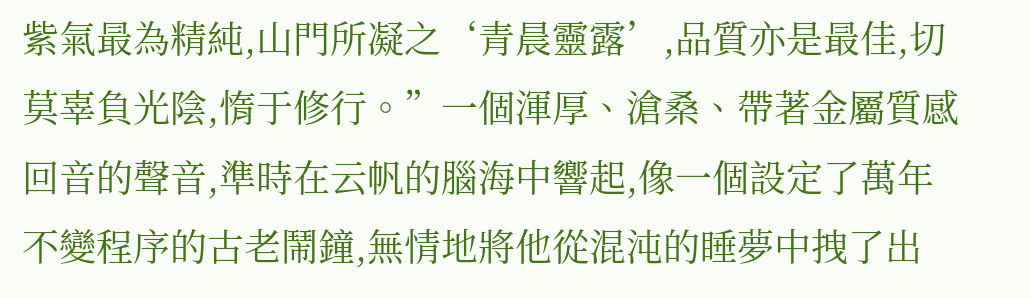紫氣最為精純,山門所凝之‘青晨靈露’,品質亦是最佳,切莫辜負光陰,惰于修行。”一個渾厚、滄桑、帶著金屬質感回音的聲音,準時在云帆的腦海中響起,像一個設定了萬年不變程序的古老鬧鐘,無情地將他從混沌的睡夢中拽了出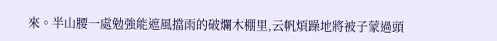來。半山腰一處勉強能遮風擋雨的破爛木棚里,云帆煩躁地將被子蒙過頭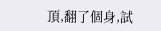頂,翻了個身,試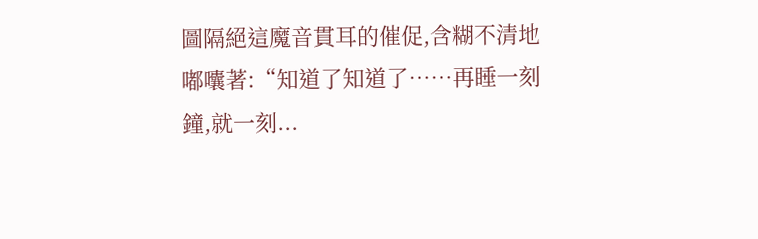圖隔絕這魔音貫耳的催促,含糊不清地嘟囔著:“知道了知道了……再睡一刻鐘,就一刻...